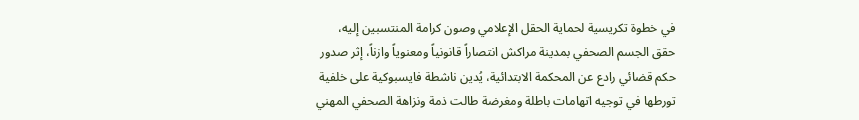في خطوة تكريسية لحماية الحقل الإعلامي وصون كرامة المنتسبين إليه، حقق الجسم الصحفي بمدينة مراكش انتصاراً قانونياً ومعنوياً وازناً، إثر صدور حكم قضائي رادع عن المحكمة الابتدائية، يُدين ناشطة فايسبوكية على خلفية تورطها في توجيه اتهامات باطلة ومغرضة طالت ذمة ونزاهة الصحفي المهني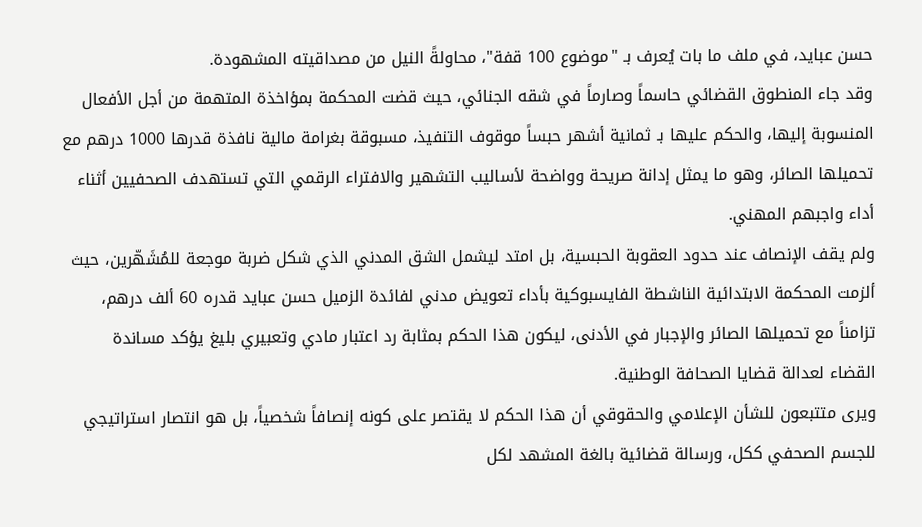حسن عبايد، في ملف ما بات يُعرف بـ "موضوع 100 قفة"، محاولةً النيل من مصداقيته المشهودة.
وقد جاء المنطوق القضائي حاسماً وصارماً في شقه الجنائي، حيث قضت المحكمة بمؤاخذة المتهمة من أجل الأفعال المنسوبة إليها، والحكم عليها بـ ثمانية أشهر حبساً موقوف التنفيذ، مسبوقة بغرامة مالية نافذة قدرها 1000 درهم مع تحميلها الصائر، وهو ما يمثل إدانة صريحة وواضحة لأساليب التشهير والافتراء الرقمي التي تستهدف الصحفيين أثناء أداء واجبهم المهني.
ولم يقف الإنصاف عند حدود العقوبة الحبسية، بل امتد ليشمل الشق المدني الذي شكل ضربة موجعة للمُشَهّرين، حيث ألزمت المحكمة الابتدائية الناشطة الفايسبوكية بأداء تعويض مدني لفائدة الزميل حسن عبايد قدره 60 ألف درهم، تزامناً مع تحميلها الصائر والإجبار في الأدنى، ليكون هذا الحكم بمثابة رد اعتبار مادي وتعبيري بليغ يؤكد مساندة القضاء لعدالة قضايا الصحافة الوطنية.
ويرى متتبعون للشأن الإعلامي والحقوقي أن هذا الحكم لا يقتصر على كونه إنصافاً شخصياً، بل هو انتصار استراتيجي للجسم الصحفي ككل، ورسالة قضائية بالغة المشهد لكل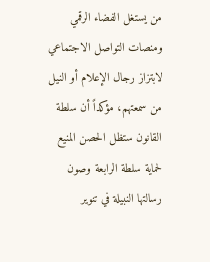من يستغل الفضاء الرقمي ومنصات التواصل الاجتماعي لابتزاز رجال الإعلام أو النيل من سمعتهم، مؤكداً أن سلطة القانون ستظل الحصن المنيع لحماية سلطة الرابعة وصون رسالتها النبيلة في تنوير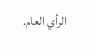الرأي العام.